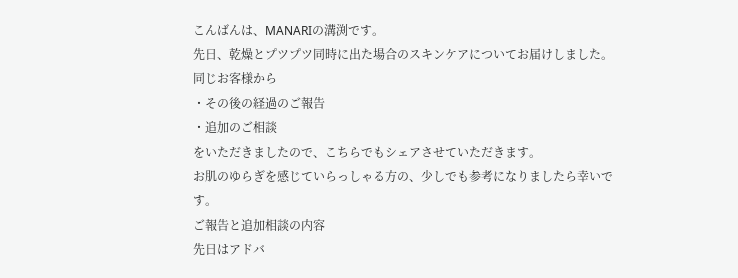こんばんは、MANARIの溝渕です。
先日、乾燥とプツプツ同時に出た場合のスキンケアについてお届けしました。
同じお客様から
・その後の経過のご報告
・追加のご相談
をいただきましたので、こちらでもシェアさせていただきます。
お肌のゆらぎを感じていらっしゃる方の、少しでも参考になりましたら幸いです。
ご報告と追加相談の内容
先日はアドバ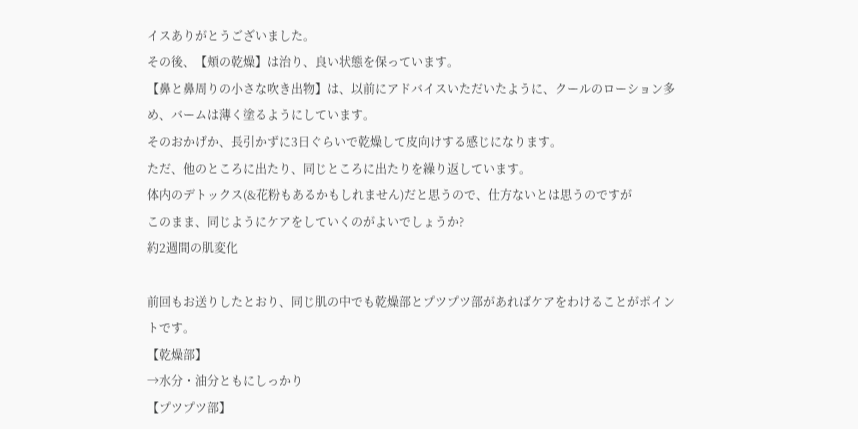イスありがとうございました。
その後、【頬の乾燥】は治り、良い状態を保っています。
【鼻と鼻周りの小さな吹き出物】は、以前にアドバイスいただいたように、クールのローション多め、バームは薄く塗るようにしています。
そのおかげか、長引かずに3日ぐらいで乾燥して皮向けする感じになります。
ただ、他のところに出たり、同じところに出たりを繰り返しています。
体内のデトックス(&花粉もあるかもしれません)だと思うので、仕方ないとは思うのですが
このまま、同じようにケアをしていくのがよいでしょうか?
約2週間の肌変化

前回もお送りしたとおり、同じ肌の中でも乾燥部とプツプツ部があればケアをわけることがポイントです。
【乾燥部】
→水分・油分ともにしっかり
【プツプツ部】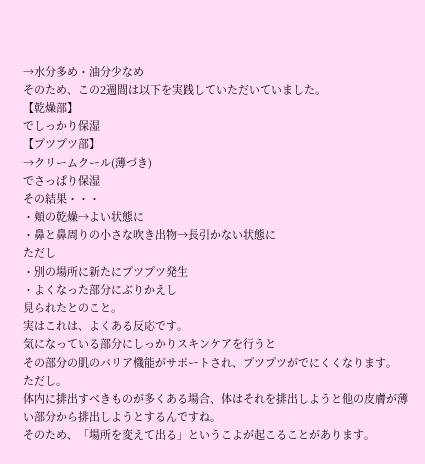→水分多め・油分少なめ
そのため、この2週間は以下を実践していただいていました。
【乾燥部】
でしっかり保湿
【プツプツ部】
→クリームクール(薄づき)
でさっぱり保湿
その結果・・・
・頬の乾燥→よい状態に
・鼻と鼻周りの小さな吹き出物→長引かない状態に
ただし
・別の場所に新たにプツプツ発生
・よくなった部分にぶりかえし
見られたとのこと。
実はこれは、よくある反応です。
気になっている部分にしっかりスキンケアを行うと
その部分の肌のバリア機能がサポートされ、プツプツがでにくくなります。
ただし。
体内に排出すべきものが多くある場合、体はそれを排出しようと他の皮膚が薄い部分から排出しようとするんですね。
そのため、「場所を変えて出る」というこよが起こることがあります。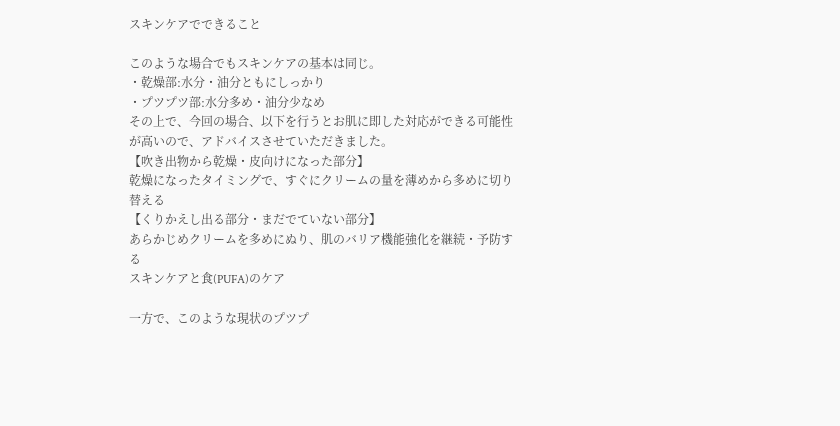スキンケアでできること

このような場合でもスキンケアの基本は同じ。
・乾燥部:水分・油分ともにしっかり
・プツプツ部:水分多め・油分少なめ
その上で、今回の場合、以下を行うとお肌に即した対応ができる可能性が高いので、アドバイスさせていただきました。
【吹き出物から乾燥・皮向けになった部分】
乾燥になったタイミングで、すぐにクリームの量を薄めから多めに切り替える
【くりかえし出る部分・まだでていない部分】
あらかじめクリームを多めにぬり、肌のバリア機能強化を継続・予防する
スキンケアと食(PUFA)のケア

一方で、このような現状のプツプ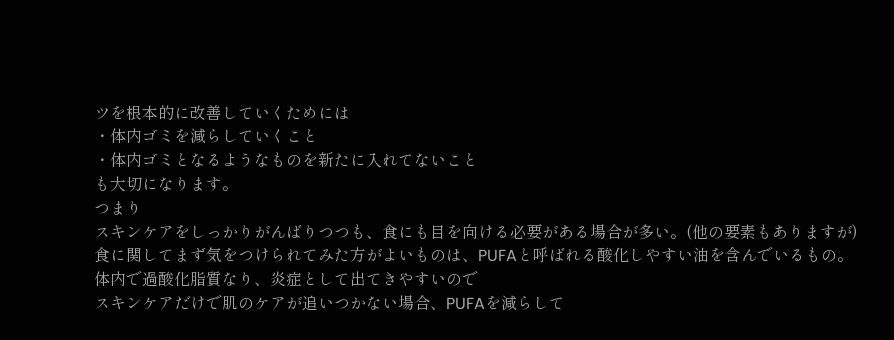ツを根本的に改善していくためには
・体内ゴミを減らしていくこと
・体内ゴミとなるようなものを新たに入れてないこと
も大切になります。
つまり
スキンケアをしっかりがんばりつつも、食にも目を向ける必要がある場合が多い。(他の要素もありますが)
食に関してまず気をつけられてみた方がよいものは、PUFAと呼ばれる酸化しやすい油を含んでいるもの。
体内で過酸化脂質なり、炎症として出てきやすいので
スキンケアだけで肌のケアが追いつかない場合、PUFAを減らして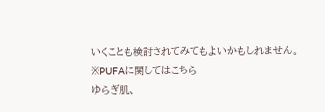いくことも検討されてみてもよいかもしれません。
※PUFAに関してはこちら
ゆらぎ肌、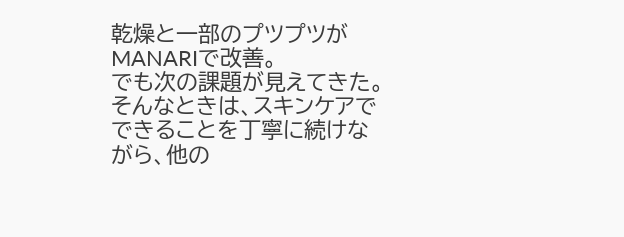乾燥と一部のプツプツがMANARIで改善。
でも次の課題が見えてきた。
そんなときは、スキンケアでできることを丁寧に続けながら、他の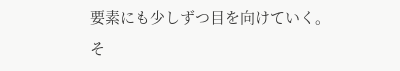要素にも少しずつ目を向けていく。
そ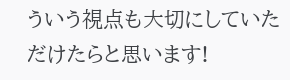ういう視点も大切にしていただけたらと思います!